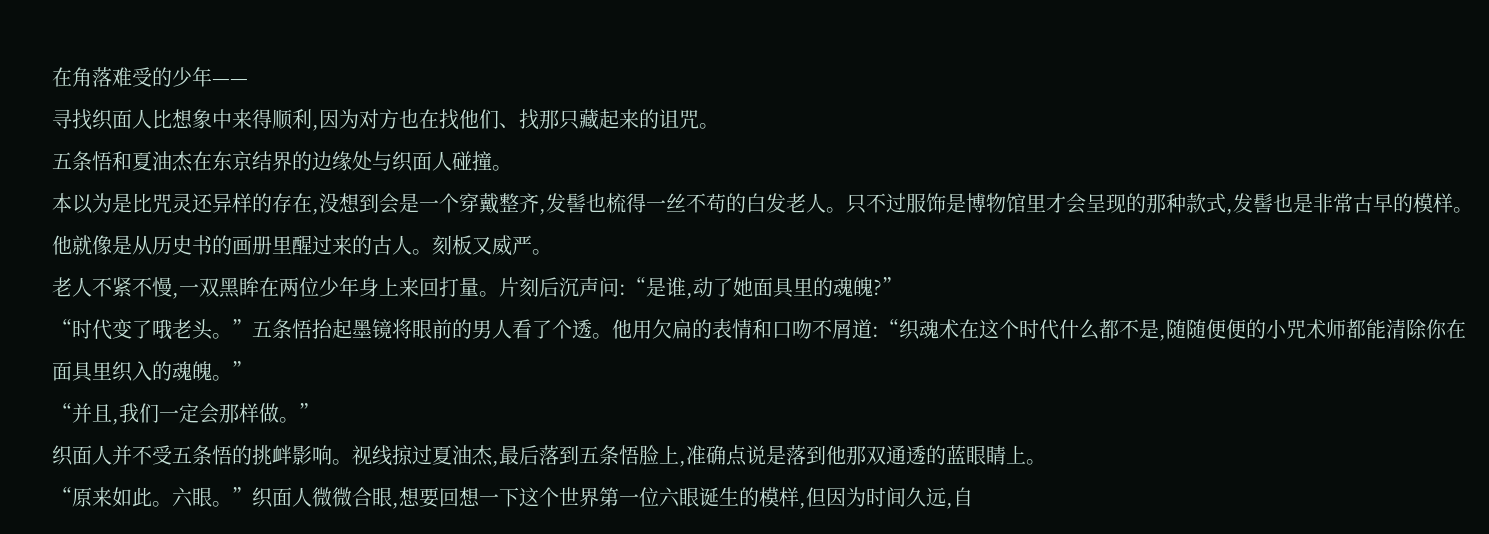在角落难受的少年——
寻找织面人比想象中来得顺利,因为对方也在找他们、找那只藏起来的诅咒。
五条悟和夏油杰在东京结界的边缘处与织面人碰撞。
本以为是比咒灵还异样的存在,没想到会是一个穿戴整齐,发髻也梳得一丝不苟的白发老人。只不过服饰是博物馆里才会呈现的那种款式,发髻也是非常古早的模样。
他就像是从历史书的画册里醒过来的古人。刻板又威严。
老人不紧不慢,一双黑眸在两位少年身上来回打量。片刻后沉声问:“是谁,动了她面具里的魂魄?”
“时代变了哦老头。”五条悟抬起墨镜将眼前的男人看了个透。他用欠扁的表情和口吻不屑道:“织魂术在这个时代什么都不是,随随便便的小咒术师都能清除你在面具里织入的魂魄。”
“并且,我们一定会那样做。”
织面人并不受五条悟的挑衅影响。视线掠过夏油杰,最后落到五条悟脸上,准确点说是落到他那双通透的蓝眼睛上。
“原来如此。六眼。”织面人微微合眼,想要回想一下这个世界第一位六眼诞生的模样,但因为时间久远,自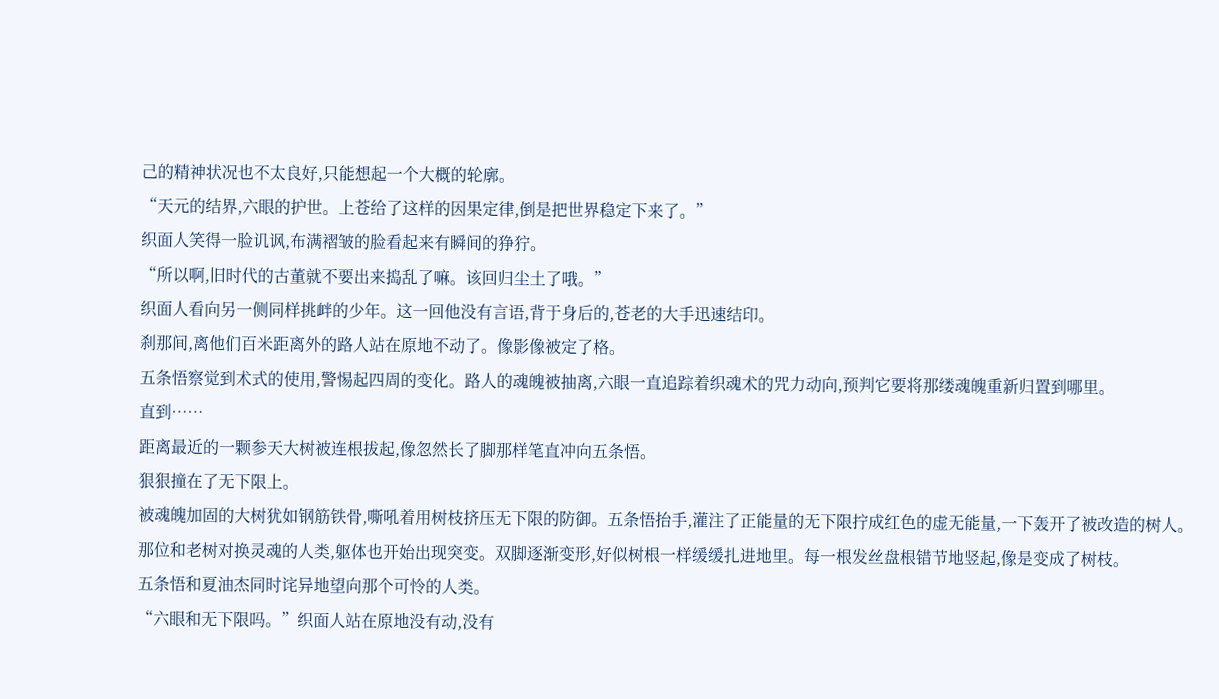己的精神状况也不太良好,只能想起一个大概的轮廓。
“天元的结界,六眼的护世。上苍给了这样的因果定律,倒是把世界稳定下来了。”
织面人笑得一脸讥讽,布满褶皱的脸看起来有瞬间的狰狞。
“所以啊,旧时代的古董就不要出来捣乱了嘛。该回归尘土了哦。”
织面人看向另一侧同样挑衅的少年。这一回他没有言语,背于身后的,苍老的大手迅速结印。
刹那间,离他们百米距离外的路人站在原地不动了。像影像被定了格。
五条悟察觉到术式的使用,警惕起四周的变化。路人的魂魄被抽离,六眼一直追踪着织魂术的咒力动向,预判它要将那缕魂魄重新归置到哪里。
直到……
距离最近的一颗参天大树被连根拔起,像忽然长了脚那样笔直冲向五条悟。
狠狠撞在了无下限上。
被魂魄加固的大树犹如钢筋铁骨,嘶吼着用树枝挤压无下限的防御。五条悟抬手,灌注了正能量的无下限拧成红色的虚无能量,一下轰开了被改造的树人。
那位和老树对换灵魂的人类,躯体也开始出现突变。双脚逐渐变形,好似树根一样缓缓扎进地里。每一根发丝盘根错节地竖起,像是变成了树枝。
五条悟和夏油杰同时诧异地望向那个可怜的人类。
“六眼和无下限吗。”织面人站在原地没有动,没有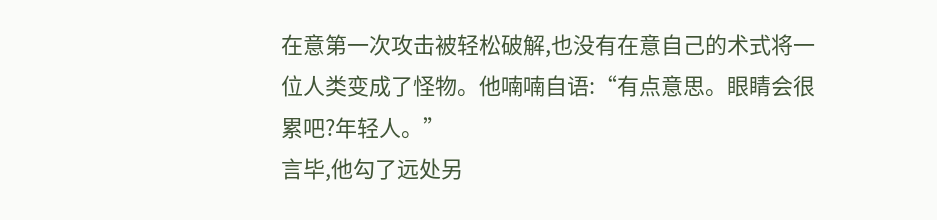在意第一次攻击被轻松破解,也没有在意自己的术式将一位人类变成了怪物。他喃喃自语:“有点意思。眼睛会很累吧?年轻人。”
言毕,他勾了远处另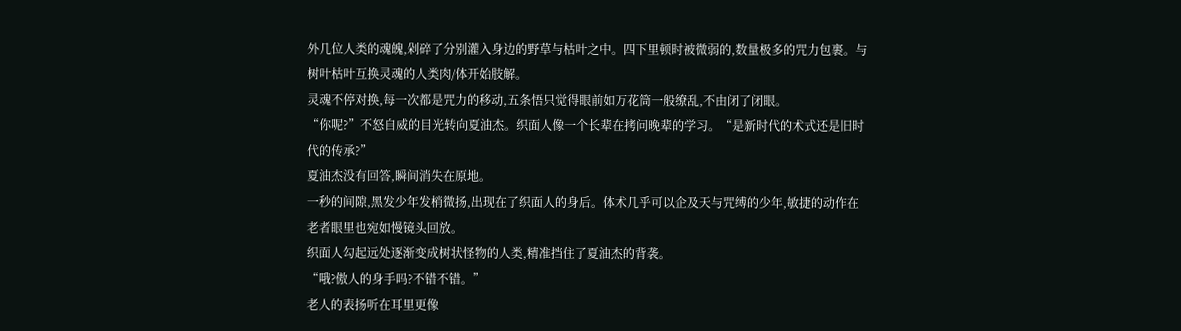外几位人类的魂魄,剁碎了分别灌入身边的野草与枯叶之中。四下里顿时被微弱的,数量极多的咒力包裹。与树叶枯叶互换灵魂的人类肉/体开始肢解。
灵魂不停对换,每一次都是咒力的移动,五条悟只觉得眼前如万花筒一般缭乱,不由闭了闭眼。
“你呢?”不怒自威的目光转向夏油杰。织面人像一个长辈在拷问晚辈的学习。“是新时代的术式还是旧时代的传承?”
夏油杰没有回答,瞬间消失在原地。
一秒的间隙,黑发少年发梢微扬,出现在了织面人的身后。体术几乎可以企及天与咒缚的少年,敏捷的动作在老者眼里也宛如慢镜头回放。
织面人勾起远处逐渐变成树状怪物的人类,精准挡住了夏油杰的背袭。
“哦?傲人的身手吗?不错不错。”
老人的表扬听在耳里更像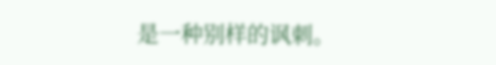是一种别样的讽刺。